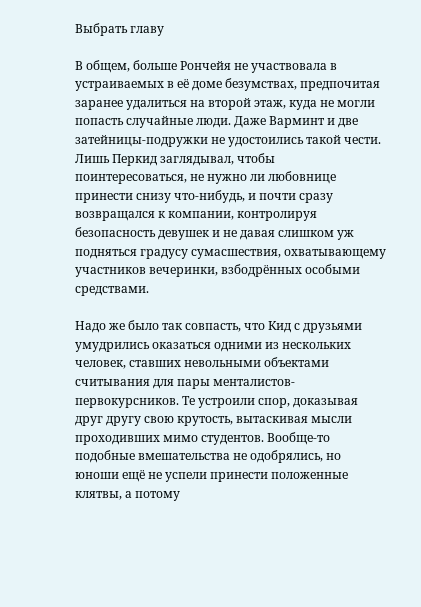Выбрать главу

В общем, больше Рончейя не участвовала в устраиваемых в её доме безумствах, предпочитая заранее удалиться на второй этаж, куда не могли попасть случайные люди. Даже Варминт и две затейницы-подружки не удостоились такой чести. Лишь Перкид заглядывал, чтобы поинтересоваться, не нужно ли любовнице принести снизу что-нибудь, и почти сразу возвращался к компании, контролируя безопасность девушек и не давая слишком уж подняться градусу сумасшествия, охватывающему участников вечеринки, взбодрённых особыми средствами.

Надо же было так совпасть, что Кид с друзьями умудрились оказаться одними из нескольких человек, ставших невольными объектами считывания для пары менталистов-первокурсников. Те устроили спор, доказывая друг другу свою крутость, вытаскивая мысли проходивших мимо студентов. Вообще-то подобные вмешательства не одобрялись, но юноши ещё не успели принести положенные клятвы, а потому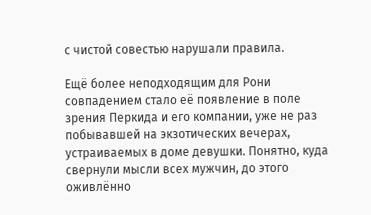с чистой совестью нарушали правила.

Ещё более неподходящим для Рони совпадением стало её появление в поле зрения Перкида и его компании, уже не раз побывавшей на экзотических вечерах, устраиваемых в доме девушки. Понятно, куда свернули мысли всех мужчин, до этого оживлённо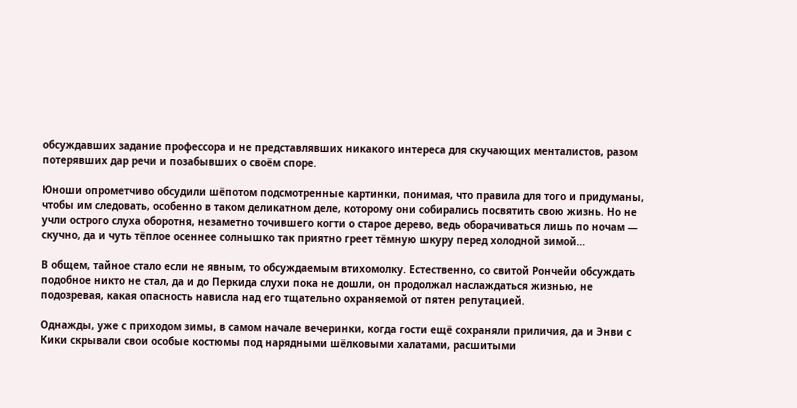обсуждавших задание профессора и не представлявших никакого интереса для скучающих менталистов, разом потерявших дар речи и позабывших о своём споре.

Юноши опрометчиво обсудили шёпотом подсмотренные картинки, понимая, что правила для того и придуманы, чтобы им следовать, особенно в таком деликатном деле, которому они собирались посвятить свою жизнь. Но не учли острого слуха оборотня, незаметно точившего когти о старое дерево, ведь оборачиваться лишь по ночам — скучно, да и чуть тёплое осеннее солнышко так приятно греет тёмную шкуру перед холодной зимой…

В общем, тайное стало если не явным, то обсуждаемым втихомолку. Естественно, со свитой Рончейи обсуждать подобное никто не стал, да и до Перкида слухи пока не дошли, он продолжал наслаждаться жизнью, не подозревая, какая опасность нависла над его тщательно охраняемой от пятен репутацией.

Однажды, уже с приходом зимы, в самом начале вечеринки, когда гости ещё сохраняли приличия, да и Энви с Кики скрывали свои особые костюмы под нарядными шёлковыми халатами, расшитыми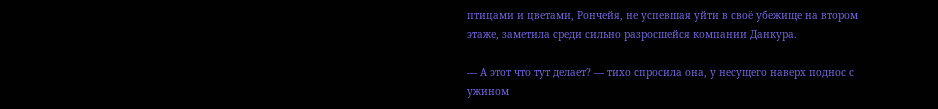птицами и цветами, Рончейя, не успевшая уйти в своё убежище на втором этаже, заметила среди сильно разросшейся компании Данкура.

— А этот что тут делает? — тихо спросила она, у несущего наверх поднос с ужином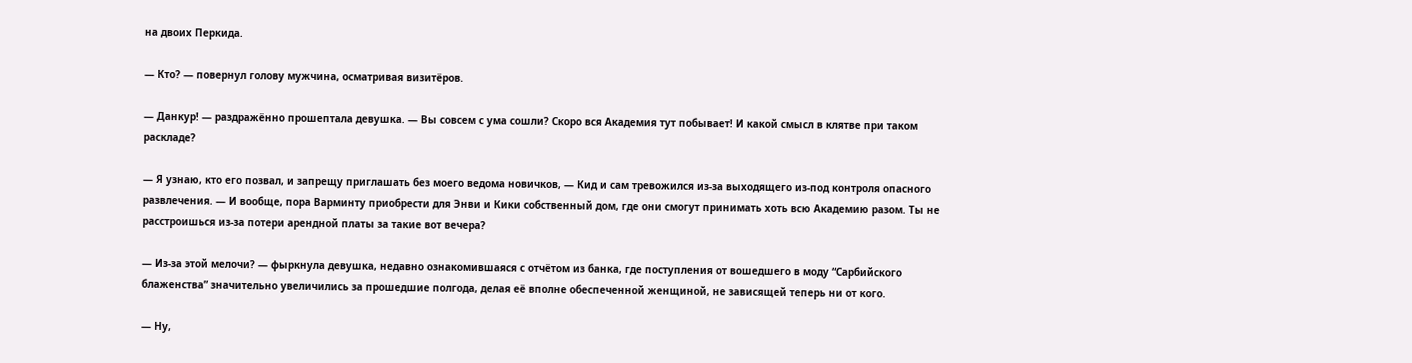на двоих Перкида.

— Кто? — повернул голову мужчина, осматривая визитёров.

— Данкур! — раздражённо прошептала девушка. — Вы совсем с ума сошли? Скоро вся Академия тут побывает! И какой смысл в клятве при таком раскладе?

— Я узнаю, кто его позвал, и запрещу приглашать без моего ведома новичков, — Кид и сам тревожился из-за выходящего из-под контроля опасного развлечения. — И вообще, пора Варминту приобрести для Энви и Кики собственный дом, где они смогут принимать хоть всю Академию разом. Ты не расстроишься из-за потери арендной платы за такие вот вечера?

— Из-за этой мелочи? — фыркнула девушка, недавно ознакомившаяся с отчётом из банка, где поступления от вошедшего в моду “Сарбийского блаженства” значительно увеличились за прошедшие полгода, делая её вполне обеспеченной женщиной, не зависящей теперь ни от кого.

— Ну,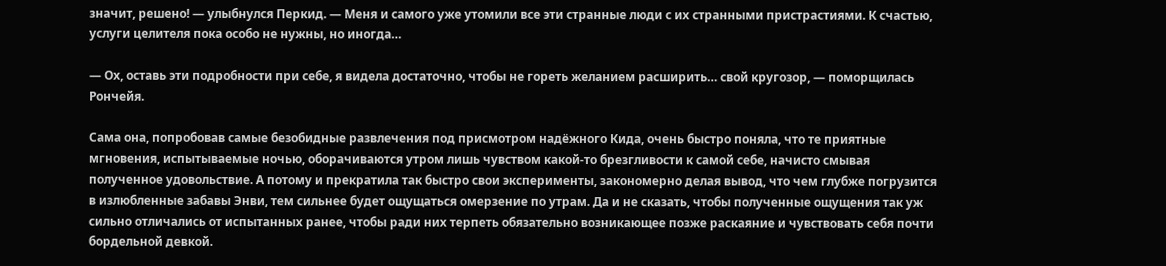значит, решено! — улыбнулся Перкид. — Меня и самого уже утомили все эти странные люди с их странными пристрастиями. К счастью, услуги целителя пока особо не нужны, но иногда…

— Ох, оставь эти подробности при себе, я видела достаточно, чтобы не гореть желанием расширить… свой кругозор, — поморщилась Рончейя.

Сама она, попробовав самые безобидные развлечения под присмотром надёжного Кида, очень быстро поняла, что те приятные мгновения, испытываемые ночью, оборачиваются утром лишь чувством какой-то брезгливости к самой себе, начисто смывая полученное удовольствие. А потому и прекратила так быстро свои эксперименты, закономерно делая вывод, что чем глубже погрузится в излюбленные забавы Энви, тем сильнее будет ощущаться омерзение по утрам. Да и не сказать, чтобы полученные ощущения так уж сильно отличались от испытанных ранее, чтобы ради них терпеть обязательно возникающее позже раскаяние и чувствовать себя почти бордельной девкой.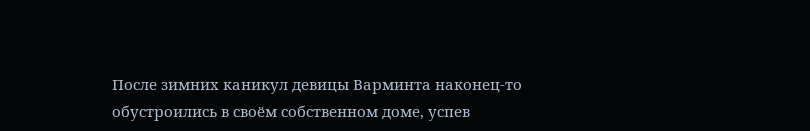После зимних каникул девицы Варминта наконец-то обустроились в своём собственном доме, успев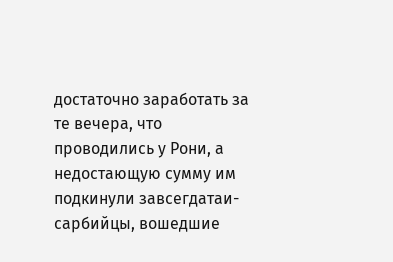достаточно заработать за те вечера, что проводились у Рони, а недостающую сумму им подкинули завсегдатаи-сарбийцы, вошедшие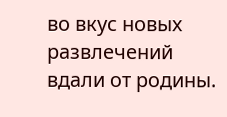во вкус новых развлечений вдали от родины.